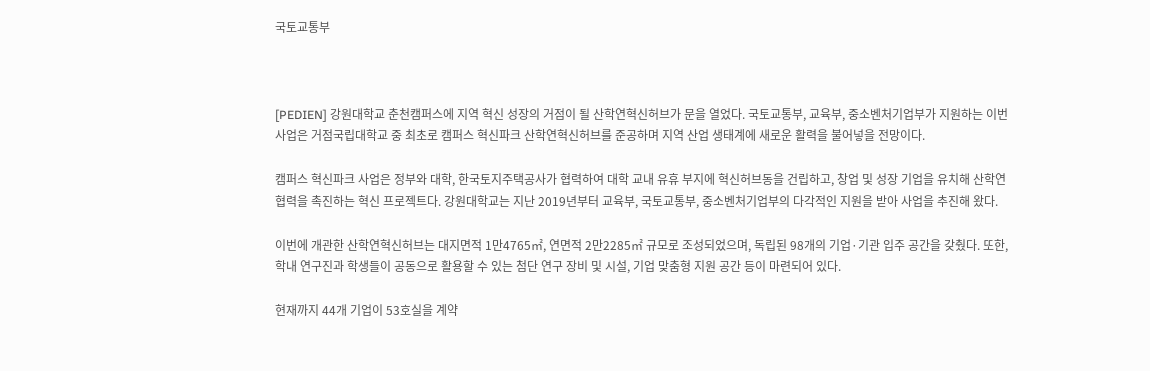국토교통부



[PEDIEN] 강원대학교 춘천캠퍼스에 지역 혁신 성장의 거점이 될 산학연혁신허브가 문을 열었다. 국토교통부, 교육부, 중소벤처기업부가 지원하는 이번 사업은 거점국립대학교 중 최초로 캠퍼스 혁신파크 산학연혁신허브를 준공하며 지역 산업 생태계에 새로운 활력을 불어넣을 전망이다.

캠퍼스 혁신파크 사업은 정부와 대학, 한국토지주택공사가 협력하여 대학 교내 유휴 부지에 혁신허브동을 건립하고, 창업 및 성장 기업을 유치해 산학연 협력을 촉진하는 혁신 프로젝트다. 강원대학교는 지난 2019년부터 교육부, 국토교통부, 중소벤처기업부의 다각적인 지원을 받아 사업을 추진해 왔다.

이번에 개관한 산학연혁신허브는 대지면적 1만4765㎡, 연면적 2만2285㎡ 규모로 조성되었으며, 독립된 98개의 기업·기관 입주 공간을 갖췄다. 또한, 학내 연구진과 학생들이 공동으로 활용할 수 있는 첨단 연구 장비 및 시설, 기업 맞춤형 지원 공간 등이 마련되어 있다.

현재까지 44개 기업이 53호실을 계약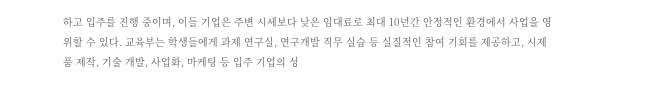하고 입주를 진행 중이며, 이들 기업은 주변 시세보다 낮은 임대료로 최대 10년간 안정적인 환경에서 사업을 영위할 수 있다. 교육부는 학생들에게 과제 연구실, 연구개발 직무 실습 등 실질적인 참여 기회를 제공하고, 시제품 제작, 기술 개발, 사업화, 마케팅 등 입주 기업의 성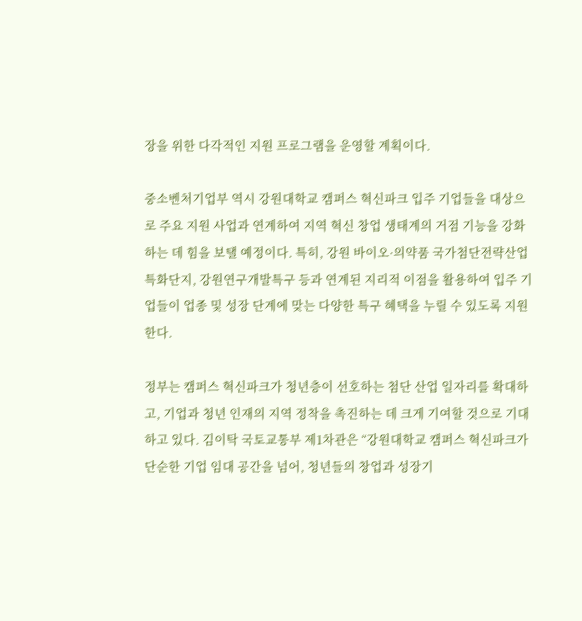장을 위한 다각적인 지원 프로그램을 운영할 계획이다.

중소벤처기업부 역시 강원대학교 캠퍼스 혁신파크 입주 기업들을 대상으로 주요 지원 사업과 연계하여 지역 혁신 창업 생태계의 거점 기능을 강화하는 데 힘을 보탤 예정이다. 특히, 강원 바이오·의약품 국가첨단전략산업특화단지, 강원연구개발특구 등과 연계된 지리적 이점을 활용하여 입주 기업들이 업종 및 성장 단계에 맞는 다양한 특구 혜택을 누릴 수 있도록 지원한다.

정부는 캠퍼스 혁신파크가 청년층이 선호하는 첨단 산업 일자리를 확대하고, 기업과 청년 인재의 지역 정착을 촉진하는 데 크게 기여할 것으로 기대하고 있다. 김이탁 국토교통부 제1차관은 “강원대학교 캠퍼스 혁신파크가 단순한 기업 임대 공간을 넘어, 청년들의 창업과 성장기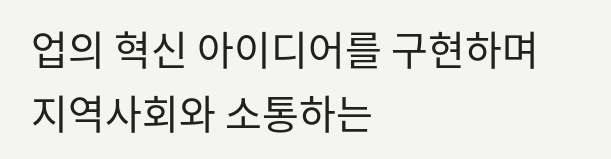업의 혁신 아이디어를 구현하며 지역사회와 소통하는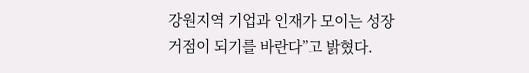강원지역 기업과 인재가 모이는 성장거점이 되기를 바란다”고 밝혔다.